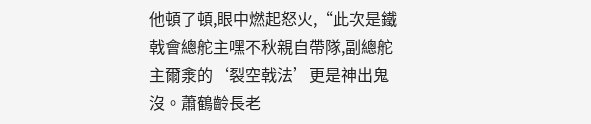他頓了頓,眼中燃起怒火,“此次是鐵戟會總舵主嘿不秋親自帶隊,副總舵主爾淾的‘裂空戟法’更是神出鬼沒。蕭鶴齡長老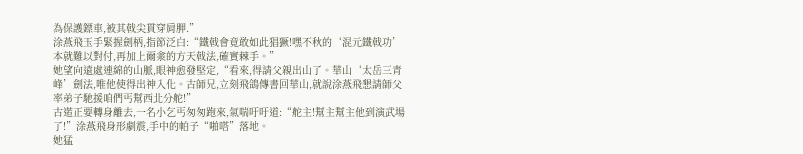為保護鏢車,被其戟尖貫穿肩胛.”
涂燕飛玉手緊握劍柄,指節泛白:“鐵戟會竟敢如此猖獗!嘿不秋的‘混元鐵戟功’本就難以對付,再加上爾淾的方天戟法,確實棘手。”
她望向遠處連綿的山脈,眼神愈發堅定,“看來,得請父親出山了。華山‘太岳三青峰’劍法,唯他使得出神入化。古師兄,立刻飛鴿傳書回華山,就說涂燕飛懇請師父率弟子馳援咱們丐幫西北分舵!”
古逽正要轉身離去,一名小乞丐匆匆跑來,氣喘吁吁道:“舵主!幫主幫主他到演武場了!”涂燕飛身形劇震,手中的帕子“啪嗒”落地。
她猛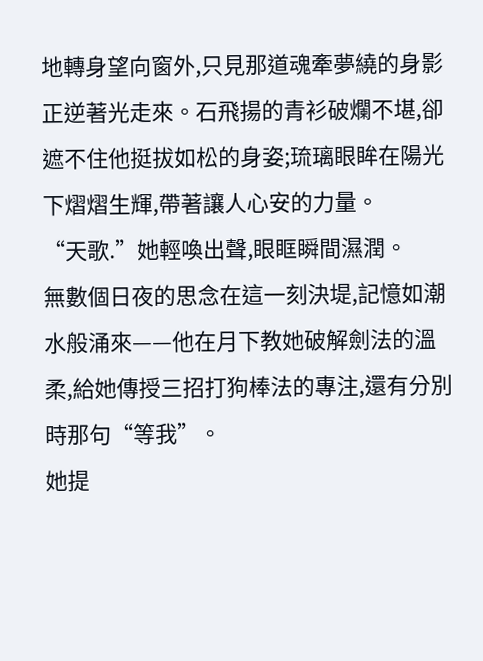地轉身望向窗外,只見那道魂牽夢繞的身影正逆著光走來。石飛揚的青衫破爛不堪,卻遮不住他挺拔如松的身姿;琉璃眼眸在陽光下熠熠生輝,帶著讓人心安的力量。
“天歌.”她輕喚出聲,眼眶瞬間濕潤。
無數個日夜的思念在這一刻決堤,記憶如潮水般涌來——他在月下教她破解劍法的溫柔,給她傳授三招打狗棒法的專注,還有分別時那句“等我”。
她提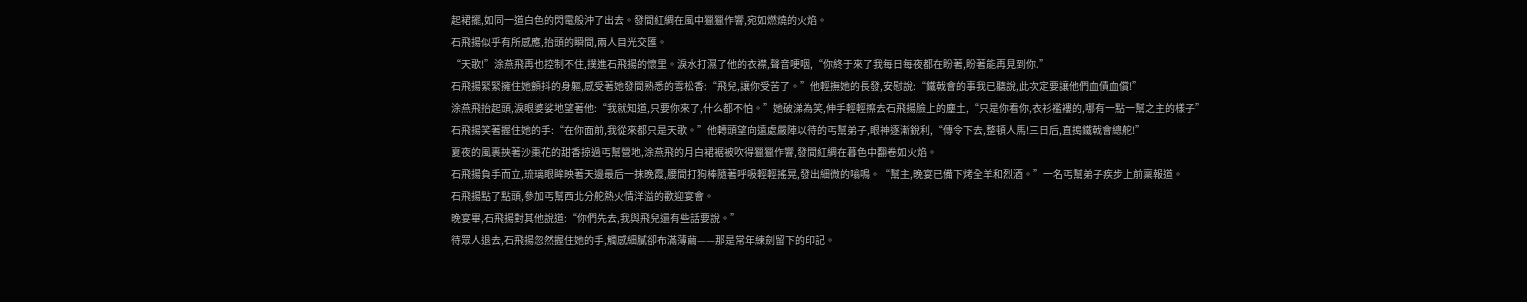起裙擺,如同一道白色的閃電般沖了出去。發間紅綢在風中獵獵作響,宛如燃燒的火焰。
石飛揚似乎有所感應,抬頭的瞬間,兩人目光交匯。
“天歌!”涂燕飛再也控制不住,撲進石飛揚的懷里。淚水打濕了他的衣襟,聲音哽咽,“你終于來了我每日每夜都在盼著,盼著能再見到你.”
石飛揚緊緊擁住她顫抖的身軀,感受著她發間熟悉的雪松香:“飛兒,讓你受苦了。”他輕撫她的長發,安慰說:“鐵戟會的事我已聽說,此次定要讓他們血債血償!”
涂燕飛抬起頭,淚眼婆娑地望著他:“我就知道,只要你來了,什么都不怕。”她破涕為笑,伸手輕輕擦去石飛揚臉上的塵土,“只是你看你,衣衫襤褸的,哪有一點一幫之主的樣子”
石飛揚笑著握住她的手:“在你面前,我從來都只是天歌。”他轉頭望向遠處嚴陣以待的丐幫弟子,眼神逐漸銳利,“傳令下去,整頓人馬!三日后,直搗鐵戟會總舵!”
夏夜的風裹挾著沙棗花的甜香掠過丐幫營地,涂燕飛的月白裙裾被吹得獵獵作響,發間紅綢在暮色中翻卷如火焰。
石飛揚負手而立,琉璃眼眸映著天邊最后一抹晚霞,腰間打狗棒隨著呼吸輕輕搖晃,發出細微的嗡鳴。“幫主,晚宴已備下烤全羊和烈酒。”一名丐幫弟子疾步上前稟報道。
石飛揚點了點頭,參加丐幫西北分舵熱火情洋溢的歡迎宴會。
晚宴畢,石飛揚對其他說道:“你們先去,我與飛兒還有些話要說。”
待眾人退去,石飛揚忽然握住她的手,觸感細膩卻布滿薄繭——那是常年練劍留下的印記。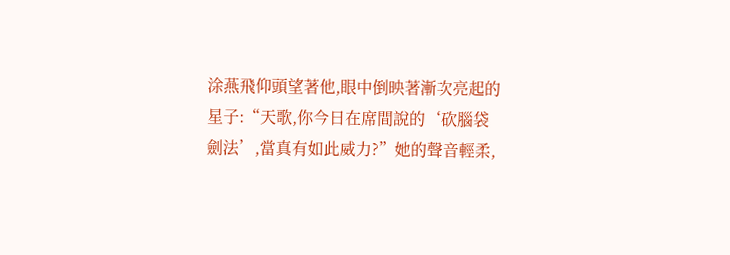涂燕飛仰頭望著他,眼中倒映著漸次亮起的星子:“天歌,你今日在席間說的‘砍腦袋劍法’,當真有如此威力?”她的聲音輕柔,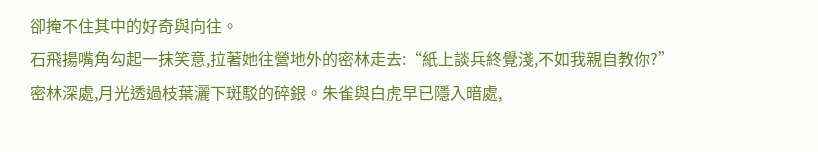卻掩不住其中的好奇與向往。
石飛揚嘴角勾起一抹笑意,拉著她往營地外的密林走去:“紙上談兵終覺淺,不如我親自教你?”
密林深處,月光透過枝葉灑下斑駁的碎銀。朱雀與白虎早已隱入暗處,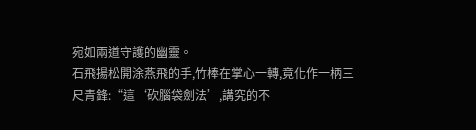宛如兩道守護的幽靈。
石飛揚松開涂燕飛的手,竹棒在掌心一轉,竟化作一柄三尺青鋒:“這‘砍腦袋劍法’,講究的不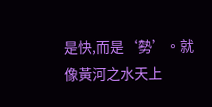是快,而是‘勢’。就像黃河之水天上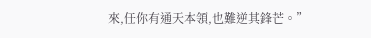來,任你有通天本領,也難逆其鋒芒。”